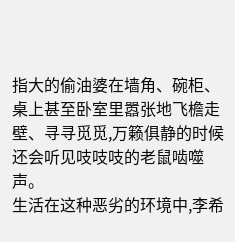指大的偷油婆在墙角、碗柜、桌上甚至卧室里嚣张地飞檐走壁、寻寻觅觅,万籁俱静的时候还会听见吱吱吱的老鼠啮噬声。
生活在这种恶劣的环境中,李希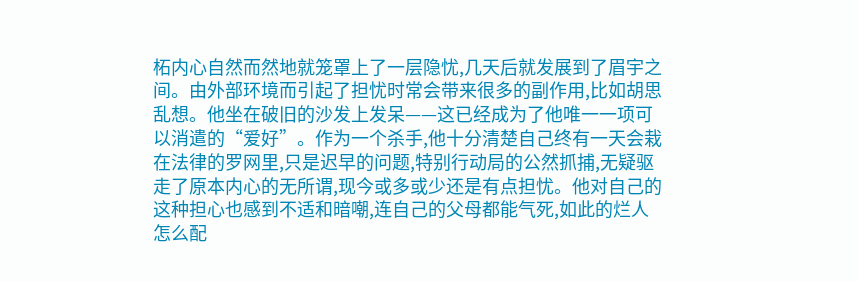柘内心自然而然地就笼罩上了一层隐忧,几天后就发展到了眉宇之间。由外部环境而引起了担忧时常会带来很多的副作用,比如胡思乱想。他坐在破旧的沙发上发呆——这已经成为了他唯一一项可以消遣的“爱好”。作为一个杀手,他十分清楚自己终有一天会栽在法律的罗网里,只是迟早的问题,特别行动局的公然抓捕,无疑驱走了原本内心的无所谓,现今或多或少还是有点担忧。他对自己的这种担心也感到不适和暗嘲,连自己的父母都能气死,如此的烂人怎么配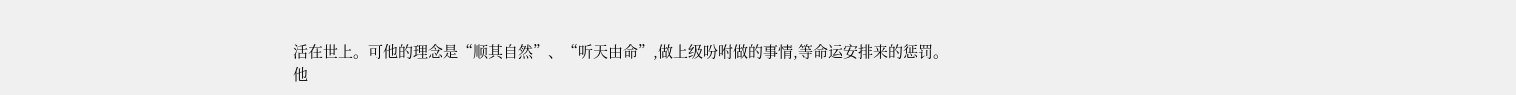活在世上。可他的理念是“顺其自然”、“听天由命”,做上级吩咐做的事情,等命运安排来的惩罚。
他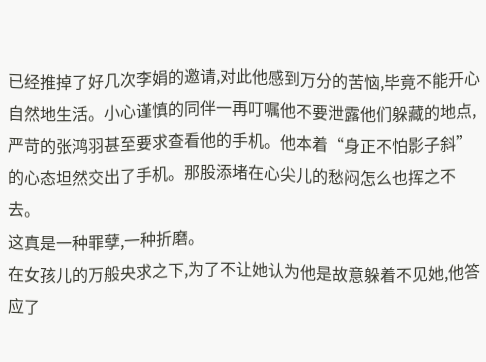已经推掉了好几次李娟的邀请,对此他感到万分的苦恼,毕竟不能开心自然地生活。小心谨慎的同伴一再叮嘱他不要泄露他们躲藏的地点,严苛的张鸿羽甚至要求查看他的手机。他本着“身正不怕影子斜”的心态坦然交出了手机。那股添堵在心尖儿的愁闷怎么也挥之不去。
这真是一种罪孽,一种折磨。
在女孩儿的万般央求之下,为了不让她认为他是故意躲着不见她,他答应了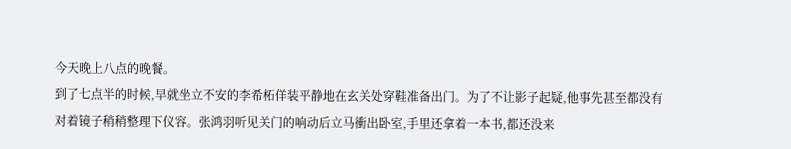今天晚上八点的晚餐。
到了七点半的时候,早就坐立不安的李希柘佯装平静地在玄关处穿鞋准备出门。为了不让影子起疑,他事先甚至都没有对着镜子稍稍整理下仪容。张鸿羽听见关门的响动后立马衝出卧室,手里还拿着一本书,都还没来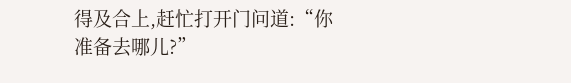得及合上,赶忙打开门问道:“你准备去哪儿?”